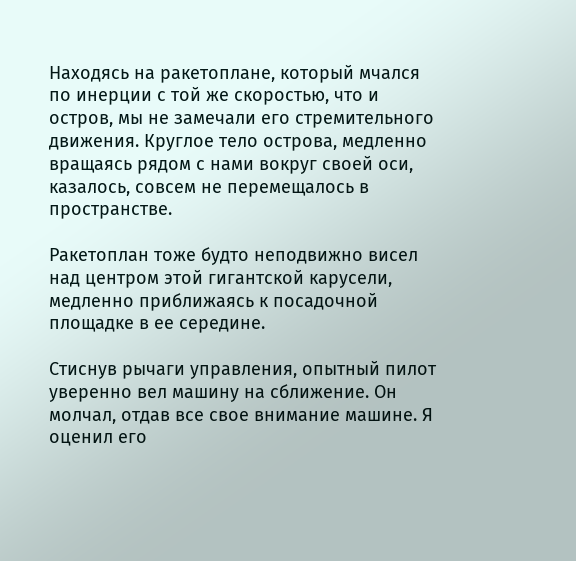Находясь на ракетоплане, который мчался по инерции с той же скоростью, что и остров, мы не замечали его стремительного движения. Круглое тело острова, медленно вращаясь рядом с нами вокруг своей оси, казалось, совсем не перемещалось в пространстве.

Ракетоплан тоже будто неподвижно висел над центром этой гигантской карусели, медленно приближаясь к посадочной площадке в ее середине.

Стиснув рычаги управления, опытный пилот уверенно вел машину на сближение. Он молчал, отдав все свое внимание машине. Я оценил его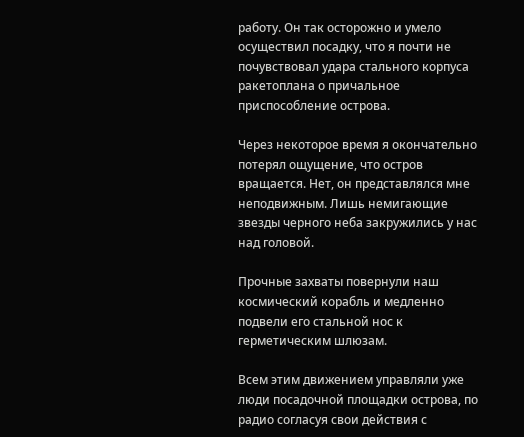работу. Он так осторожно и умело осуществил посадку, что я почти не почувствовал удара стального корпуса ракетоплана о причальное приспособление острова.

Через некоторое время я окончательно потерял ощущение, что остров вращается. Нет, он представлялся мне неподвижным. Лишь немигающие звезды черного неба закружились у нас над головой.

Прочные захваты повернули наш космический корабль и медленно подвели его стальной нос к герметическим шлюзам.

Всем этим движением управляли уже люди посадочной площадки острова, по радио согласуя свои действия с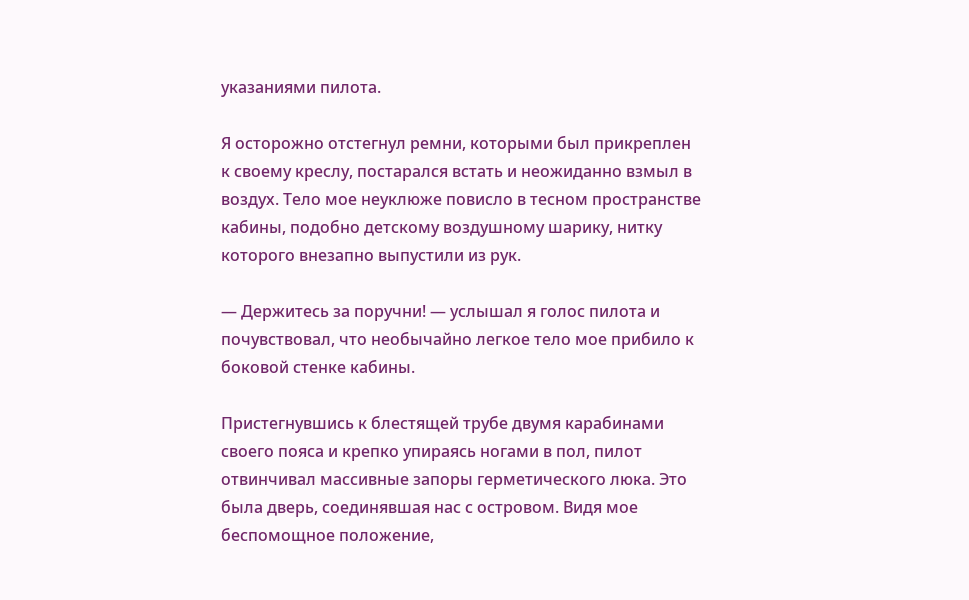указаниями пилота.

Я осторожно отстегнул ремни, которыми был прикреплен к своему креслу, постарался встать и неожиданно взмыл в воздух. Тело мое неуклюже повисло в тесном пространстве кабины, подобно детскому воздушному шарику, нитку которого внезапно выпустили из рук.

— Держитесь за поручни! — услышал я голос пилота и почувствовал, что необычайно легкое тело мое прибило к боковой стенке кабины.

Пристегнувшись к блестящей трубе двумя карабинами своего пояса и крепко упираясь ногами в пол, пилот отвинчивал массивные запоры герметического люка. Это была дверь, соединявшая нас с островом. Видя мое беспомощное положение,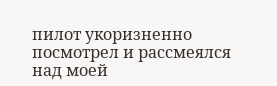пилот укоризненно посмотрел и рассмеялся над моей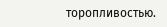торопливостью.